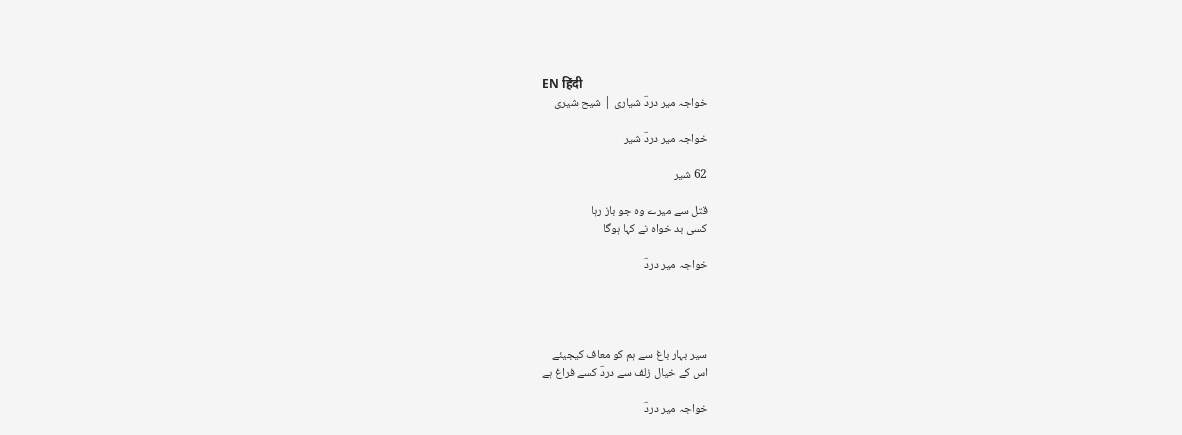EN हिंदी
خواجہ میر دردؔ شیاری | شیح شیری

خواجہ میر دردؔ شیر

62 شیر

قتل سے میرے وہ جو باز رہا
کسی بد خواہ نے کہا ہوگا

خواجہ میر دردؔ




سیر بہار باغ سے ہم کو معاف کیجیئے
اس کے خیال زلف سے دردؔ کسے فراغ ہے

خواجہ میر دردؔ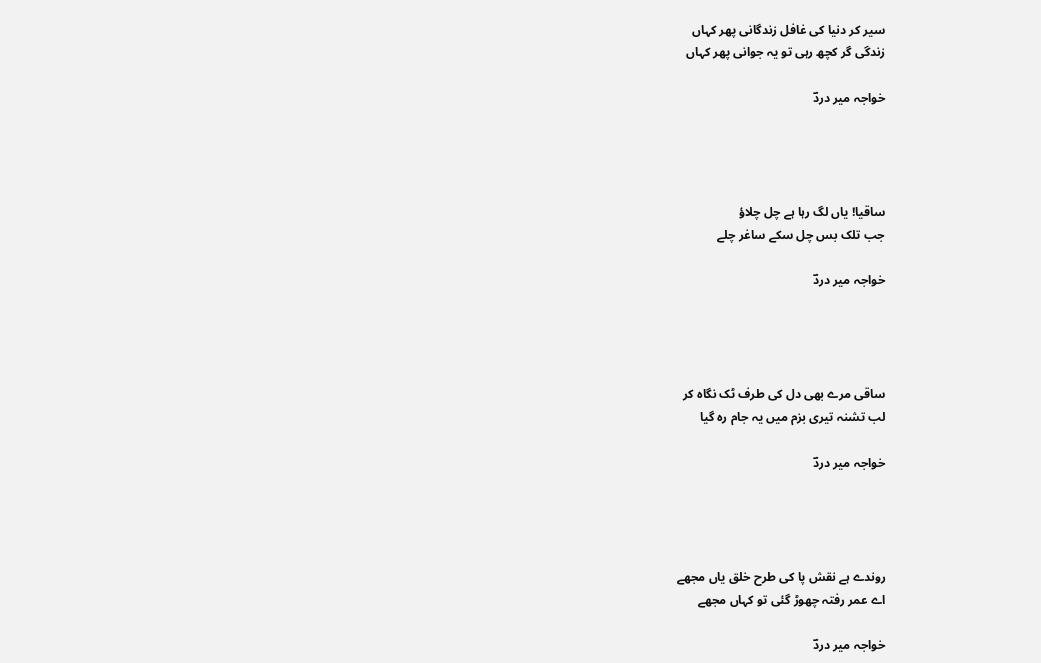سیر کر دنیا کی غافل زندگانی پھر کہاں
زندگی گر کچھ رہی تو یہ جوانی پھر کہاں

خواجہ میر دردؔ




ساقیا! یاں لگ رہا ہے چل چلاؤ
جب تلک بس چل سکے ساغر چلے

خواجہ میر دردؔ




ساقی مرے بھی دل کی طرف ٹک نگاہ کر
لب تشنہ تیری بزم میں یہ جام رہ گیا

خواجہ میر دردؔ




روندے ہے نقش پا کی طرح خلق یاں مجھے
اے عمر رفتہ چھوڑ گئی تو کہاں مجھے

خواجہ میر دردؔ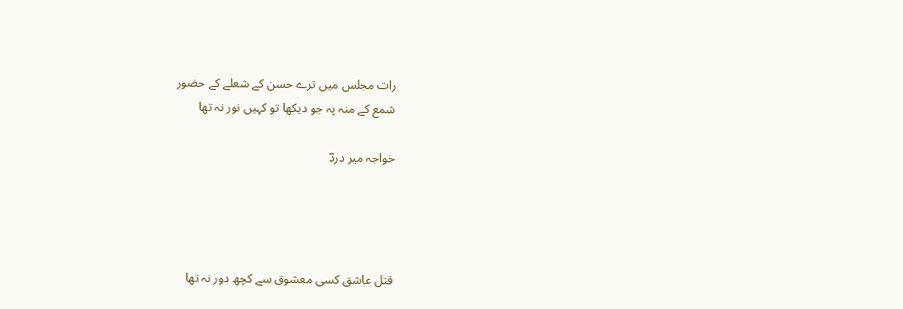رات مجلس میں ترے حسن کے شعلے کے حضور
شمع کے منہ پہ جو دیکھا تو کہیں نور نہ تھا

خواجہ میر دردؔ




قتل عاشق کسی معشوق سے کچھ دور نہ تھا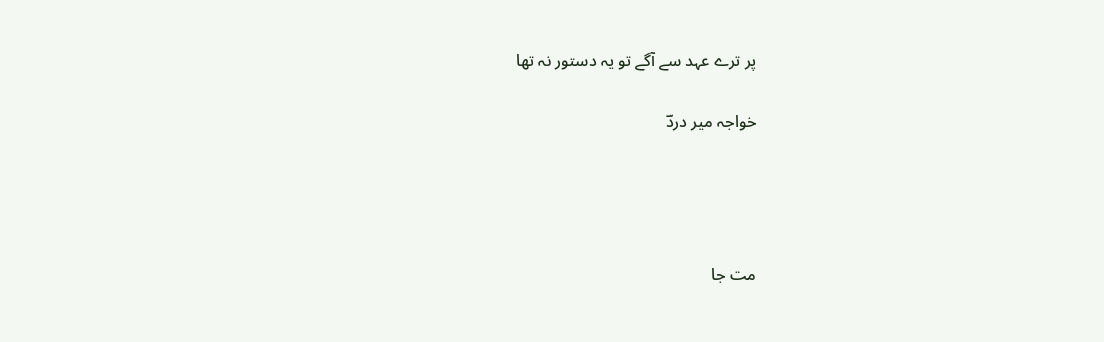پر ترے عہد سے آگے تو یہ دستور نہ تھا

خواجہ میر دردؔ




مت جا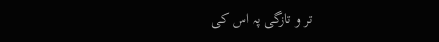تر و تازگی پہ اس کی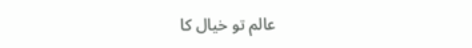عالم تو خیال کا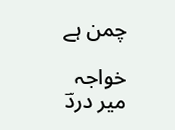چمن ہے

خواجہ میر دردؔ